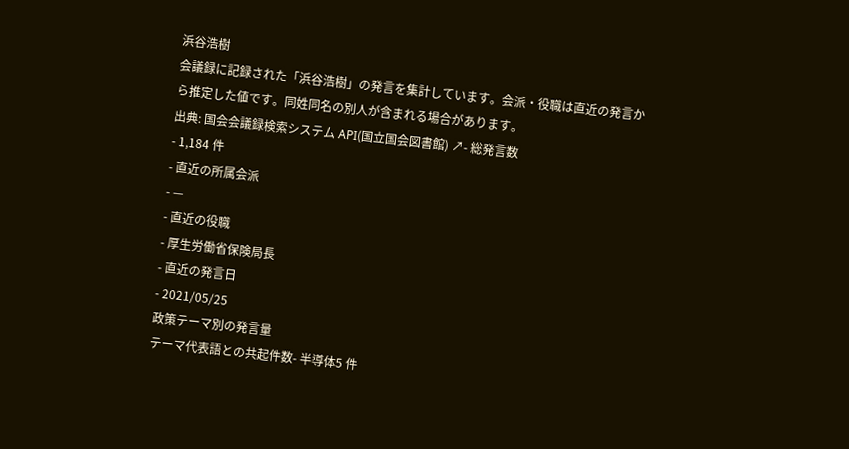浜谷浩樹
会議録に記録された「浜谷浩樹」の発言を集計しています。会派・役職は直近の発言から推定した値です。同姓同名の別人が含まれる場合があります。
出典: 国会会議録検索システム API(国立国会図書館) ↗- 総発言数
- 1,184 件
- 直近の所属会派
- —
- 直近の役職
- 厚生労働省保険局長
- 直近の発言日
- 2021/05/25
政策テーマ別の発言量
テーマ代表語との共起件数- 半導体5 件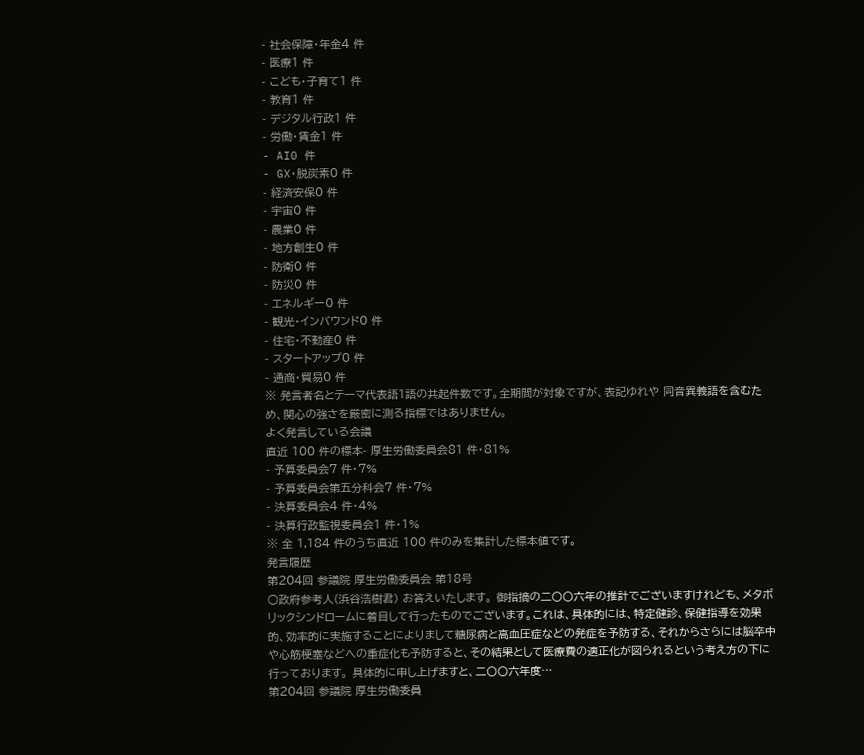- 社会保障・年金4 件
- 医療1 件
- こども・子育て1 件
- 教育1 件
- デジタル行政1 件
- 労働・賃金1 件
- AI0 件
- GX・脱炭素0 件
- 経済安保0 件
- 宇宙0 件
- 農業0 件
- 地方創生0 件
- 防衛0 件
- 防災0 件
- エネルギー0 件
- 観光・インバウンド0 件
- 住宅・不動産0 件
- スタートアップ0 件
- 通商・貿易0 件
※ 発言者名とテーマ代表語1語の共起件数です。全期間が対象ですが、表記ゆれや 同音異義語を含むため、関心の強さを厳密に測る指標ではありません。
よく発言している会議
直近 100 件の標本- 厚生労働委員会81 件・81%
- 予算委員会7 件・7%
- 予算委員会第五分科会7 件・7%
- 決算委員会4 件・4%
- 決算行政監視委員会1 件・1%
※ 全 1,184 件のうち直近 100 件のみを集計した標本値です。
発言履歴
第204回 参議院 厚生労働委員会 第18号
○政府参考人(浜谷浩樹君) お答えいたします。 御指摘の二〇〇六年の推計でございますけれども、メタボリックシンドロームに着目して行ったものでございます。これは、具体的には、特定健診、保健指導を効果的、効率的に実施することによりまして糖尿病と高血圧症などの発症を予防する、それからさらには脳卒中や心筋梗塞などへの重症化も予防すると、その結果として医療費の適正化が図られるという考え方の下に行っております。 具体的に申し上げますと、二〇〇六年度…
第204回 参議院 厚生労働委員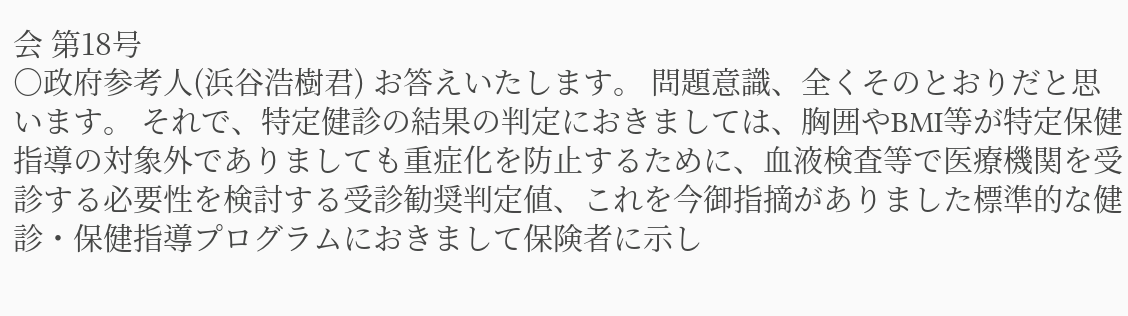会 第18号
○政府参考人(浜谷浩樹君) お答えいたします。 問題意識、全くそのとおりだと思います。 それで、特定健診の結果の判定におきましては、胸囲やBMI等が特定保健指導の対象外でありましても重症化を防止するために、血液検査等で医療機関を受診する必要性を検討する受診勧奨判定値、これを今御指摘がありました標準的な健診・保健指導プログラムにおきまして保険者に示し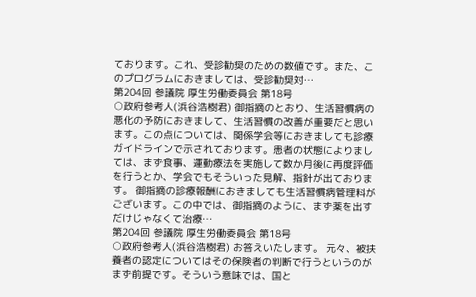ております。これ、受診勧奨のための数値です。また、このプログラムにおきましては、受診勧奨対…
第204回 参議院 厚生労働委員会 第18号
○政府参考人(浜谷浩樹君) 御指摘のとおり、生活習慣病の悪化の予防におきまして、生活習慣の改善が重要だと思います。この点については、関係学会等におきましても診療ガイドラインで示されております。患者の状態によりましては、まず食事、運動療法を実施して数か月後に再度評価を行うとか、学会でもそういった見解、指針が出ております。 御指摘の診療報酬におきましても生活習慣病管理料がございます。この中では、御指摘のように、まず薬を出すだけじゃなくて治療…
第204回 参議院 厚生労働委員会 第18号
○政府参考人(浜谷浩樹君) お答えいたします。 元々、被扶養者の認定についてはその保険者の判断で行うというのがまず前提です。そういう意味では、国と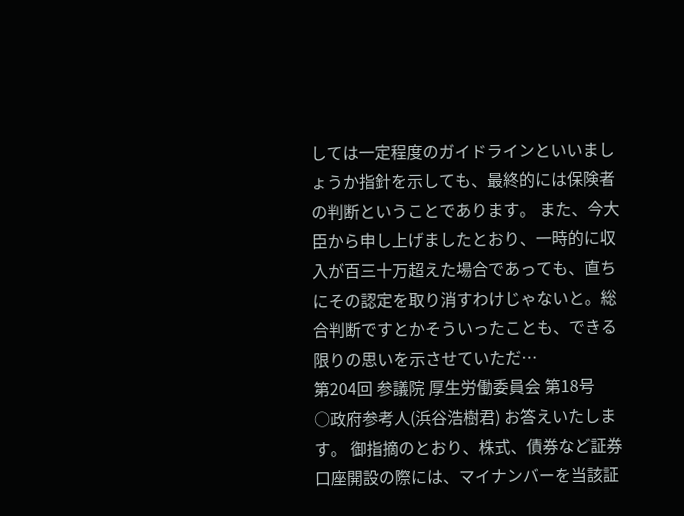しては一定程度のガイドラインといいましょうか指針を示しても、最終的には保険者の判断ということであります。 また、今大臣から申し上げましたとおり、一時的に収入が百三十万超えた場合であっても、直ちにその認定を取り消すわけじゃないと。総合判断ですとかそういったことも、できる限りの思いを示させていただ…
第204回 参議院 厚生労働委員会 第18号
○政府参考人(浜谷浩樹君) お答えいたします。 御指摘のとおり、株式、債券など証券口座開設の際には、マイナンバーを当該証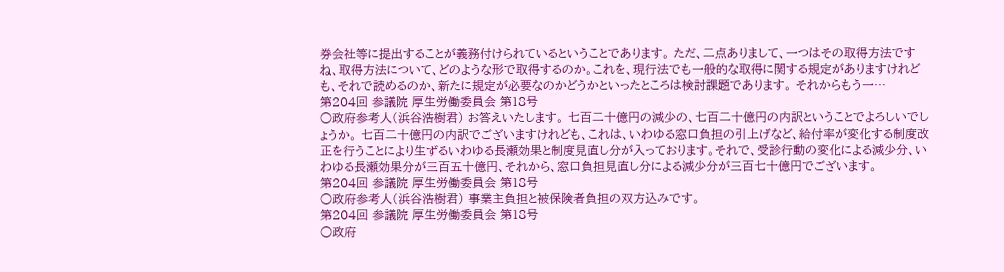券会社等に提出することが義務付けられているということであります。 ただ、二点ありまして、一つはその取得方法ですね、取得方法について、どのような形で取得するのか。これを、現行法でも一般的な取得に関する規定がありますけれども、それで読めるのか、新たに規定が必要なのかどうかといったところは検討課題であります。 それからもう一…
第204回 参議院 厚生労働委員会 第18号
○政府参考人(浜谷浩樹君) お答えいたします。 七百二十億円の減少の、七百二十億円の内訳ということでよろしいでしょうか。 七百二十億円の内訳でございますけれども、これは、いわゆる窓口負担の引上げなど、給付率が変化する制度改正を行うことにより生ずるいわゆる長瀬効果と制度見直し分が入っております。それで、受診行動の変化による減少分、いわゆる長瀬効果分が三百五十億円、それから、窓口負担見直し分による減少分が三百七十億円でございます。
第204回 参議院 厚生労働委員会 第18号
○政府参考人(浜谷浩樹君) 事業主負担と被保険者負担の双方込みです。
第204回 参議院 厚生労働委員会 第18号
○政府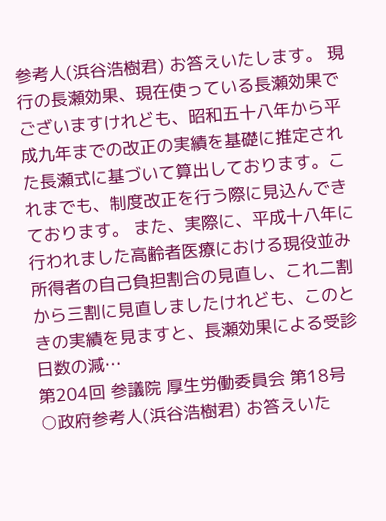参考人(浜谷浩樹君) お答えいたします。 現行の長瀬効果、現在使っている長瀬効果でございますけれども、昭和五十八年から平成九年までの改正の実績を基礎に推定された長瀬式に基づいて算出しております。これまでも、制度改正を行う際に見込んできております。 また、実際に、平成十八年に行われました高齢者医療における現役並み所得者の自己負担割合の見直し、これ二割から三割に見直しましたけれども、このときの実績を見ますと、長瀬効果による受診日数の減…
第204回 参議院 厚生労働委員会 第18号
○政府参考人(浜谷浩樹君) お答えいた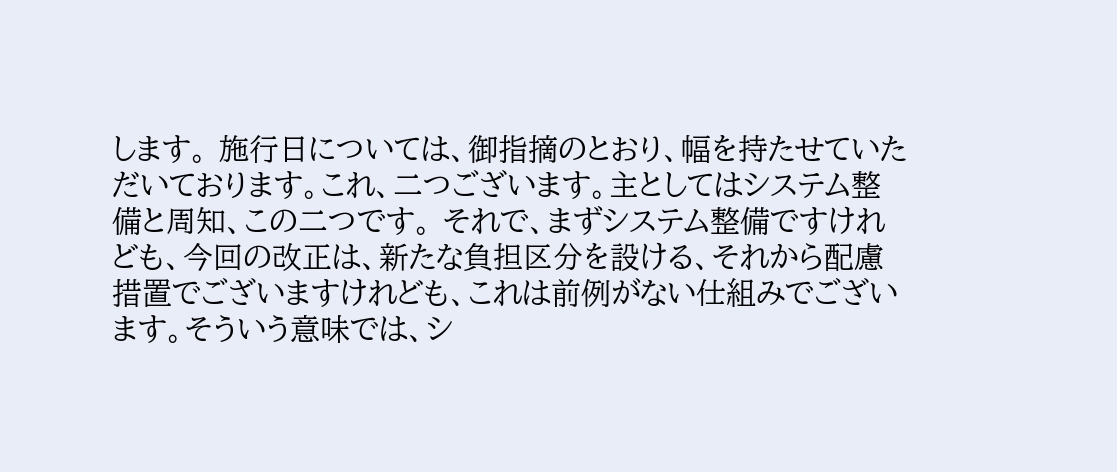します。 施行日については、御指摘のとおり、幅を持たせていただいております。これ、二つございます。主としてはシステム整備と周知、この二つです。 それで、まずシステム整備ですけれども、今回の改正は、新たな負担区分を設ける、それから配慮措置でございますけれども、これは前例がない仕組みでございます。そういう意味では、シ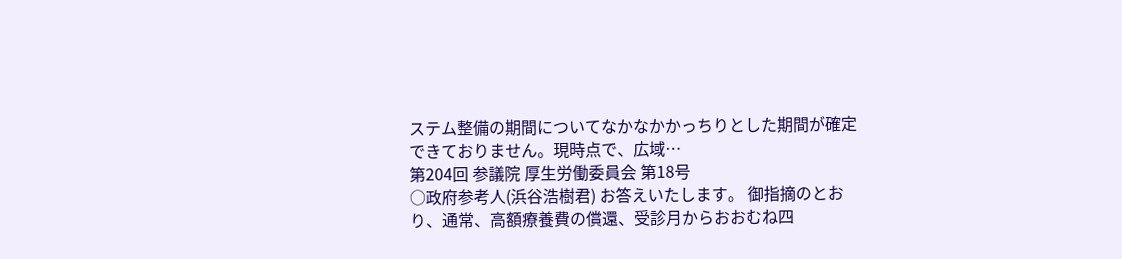ステム整備の期間についてなかなかかっちりとした期間が確定できておりません。現時点で、広域…
第204回 参議院 厚生労働委員会 第18号
○政府参考人(浜谷浩樹君) お答えいたします。 御指摘のとおり、通常、高額療養費の償還、受診月からおおむね四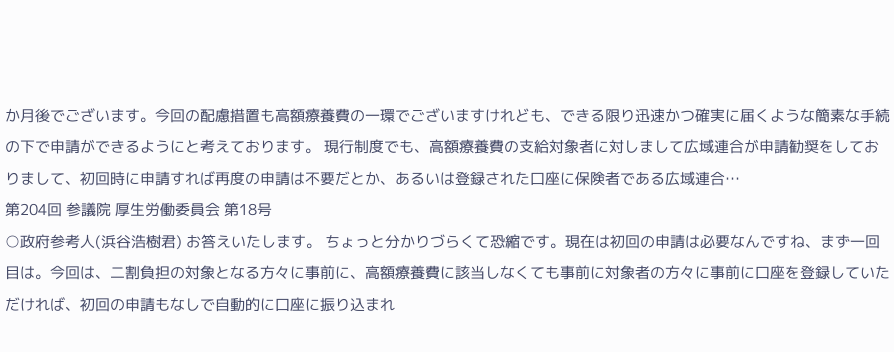か月後でございます。今回の配慮措置も高額療養費の一環でございますけれども、できる限り迅速かつ確実に届くような簡素な手続の下で申請ができるようにと考えております。 現行制度でも、高額療養費の支給対象者に対しまして広域連合が申請勧奨をしておりまして、初回時に申請すれば再度の申請は不要だとか、あるいは登録された口座に保険者である広域連合…
第204回 参議院 厚生労働委員会 第18号
○政府参考人(浜谷浩樹君) お答えいたします。 ちょっと分かりづらくて恐縮です。現在は初回の申請は必要なんですね、まず一回目は。今回は、二割負担の対象となる方々に事前に、高額療養費に該当しなくても事前に対象者の方々に事前に口座を登録していただければ、初回の申請もなしで自動的に口座に振り込まれ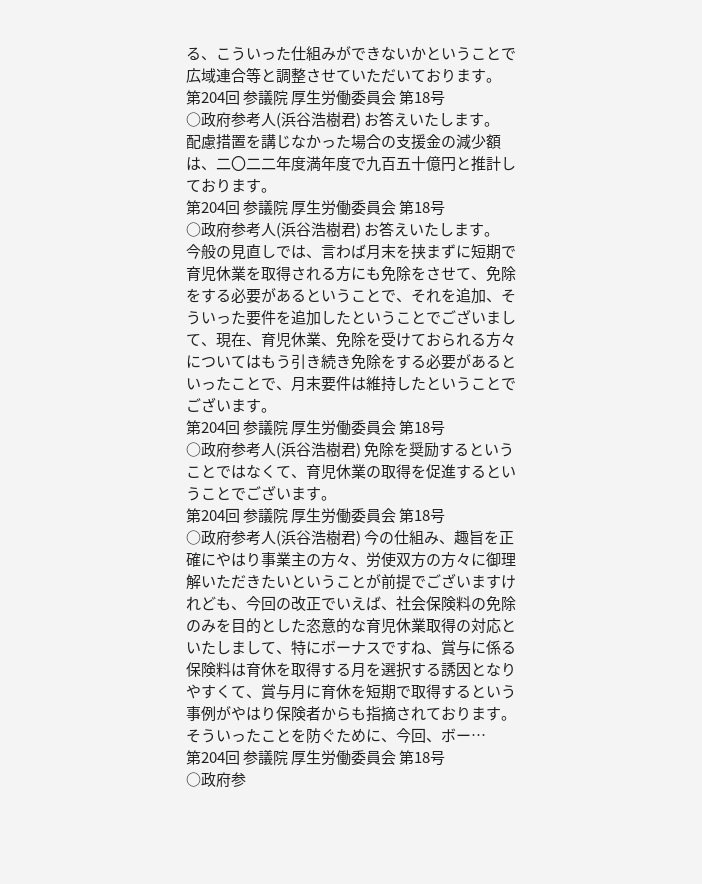る、こういった仕組みができないかということで広域連合等と調整させていただいております。
第204回 参議院 厚生労働委員会 第18号
○政府参考人(浜谷浩樹君) お答えいたします。 配慮措置を講じなかった場合の支援金の減少額は、二〇二二年度満年度で九百五十億円と推計しております。
第204回 参議院 厚生労働委員会 第18号
○政府参考人(浜谷浩樹君) お答えいたします。 今般の見直しでは、言わば月末を挟まずに短期で育児休業を取得される方にも免除をさせて、免除をする必要があるということで、それを追加、そういった要件を追加したということでございまして、現在、育児休業、免除を受けておられる方々についてはもう引き続き免除をする必要があるといったことで、月末要件は維持したということでございます。
第204回 参議院 厚生労働委員会 第18号
○政府参考人(浜谷浩樹君) 免除を奨励するということではなくて、育児休業の取得を促進するということでございます。
第204回 参議院 厚生労働委員会 第18号
○政府参考人(浜谷浩樹君) 今の仕組み、趣旨を正確にやはり事業主の方々、労使双方の方々に御理解いただきたいということが前提でございますけれども、今回の改正でいえば、社会保険料の免除のみを目的とした恣意的な育児休業取得の対応といたしまして、特にボーナスですね、賞与に係る保険料は育休を取得する月を選択する誘因となりやすくて、賞与月に育休を短期で取得するという事例がやはり保険者からも指摘されております。 そういったことを防ぐために、今回、ボー…
第204回 参議院 厚生労働委員会 第18号
○政府参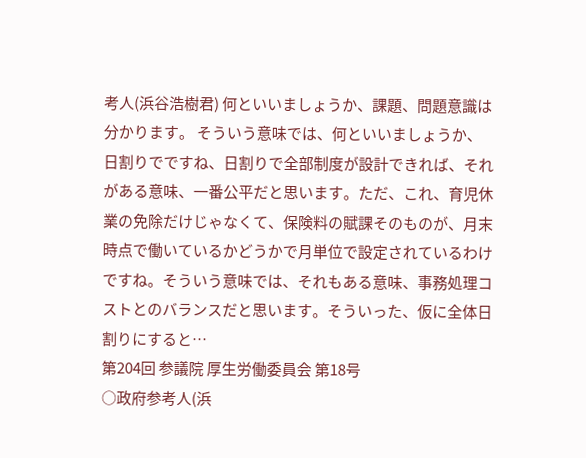考人(浜谷浩樹君) 何といいましょうか、課題、問題意識は分かります。 そういう意味では、何といいましょうか、日割りでですね、日割りで全部制度が設計できれば、それがある意味、一番公平だと思います。ただ、これ、育児休業の免除だけじゃなくて、保険料の賦課そのものが、月末時点で働いているかどうかで月単位で設定されているわけですね。そういう意味では、それもある意味、事務処理コストとのバランスだと思います。そういった、仮に全体日割りにすると…
第204回 参議院 厚生労働委員会 第18号
○政府参考人(浜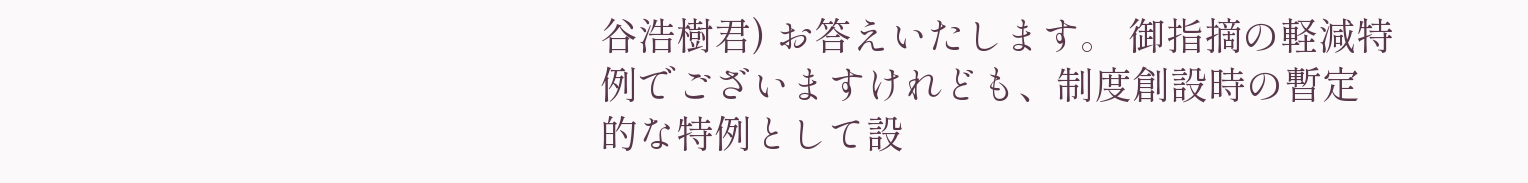谷浩樹君) お答えいたします。 御指摘の軽減特例でございますけれども、制度創設時の暫定的な特例として設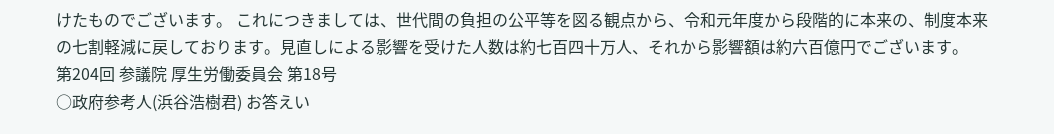けたものでございます。 これにつきましては、世代間の負担の公平等を図る観点から、令和元年度から段階的に本来の、制度本来の七割軽減に戻しております。見直しによる影響を受けた人数は約七百四十万人、それから影響額は約六百億円でございます。
第204回 参議院 厚生労働委員会 第18号
○政府参考人(浜谷浩樹君) お答えい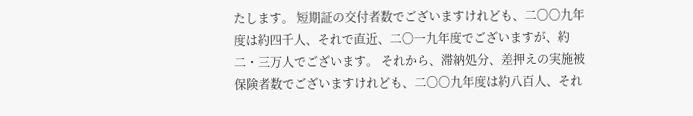たします。 短期証の交付者数でございますけれども、二〇〇九年度は約四千人、それで直近、二〇一九年度でございますが、約二・三万人でございます。 それから、滞納処分、差押えの実施被保険者数でございますけれども、二〇〇九年度は約八百人、それ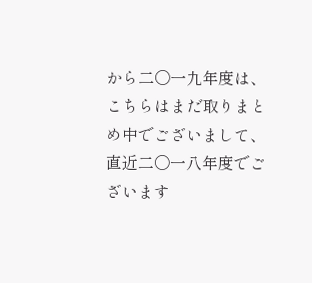から二〇一九年度は、こちらはまだ取りまとめ中でございまして、直近二〇一八年度でございます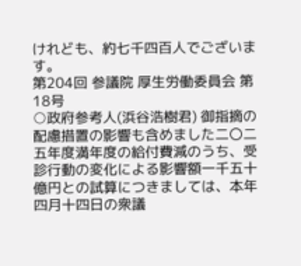けれども、約七千四百人でございます。
第204回 参議院 厚生労働委員会 第18号
○政府参考人(浜谷浩樹君) 御指摘の配慮措置の影響も含めました二〇二五年度満年度の給付費減のうち、受診行動の変化による影響額一千五十億円との試算につきましては、本年四月十四日の衆議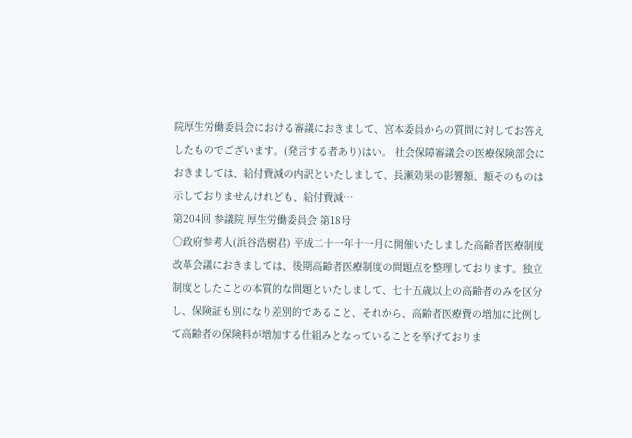院厚生労働委員会における審議におきまして、宮本委員からの質問に対してお答えしたものでございます。(発言する者あり)はい。 社会保障審議会の医療保険部会におきましては、給付費減の内訳といたしまして、長瀬効果の影響額、額そのものは示しておりませんけれども、給付費減…
第204回 参議院 厚生労働委員会 第18号
○政府参考人(浜谷浩樹君) 平成二十一年十一月に開催いたしました高齢者医療制度改革会議におきましては、後期高齢者医療制度の問題点を整理しております。独立制度としたことの本質的な問題といたしまして、七十五歳以上の高齢者のみを区分し、保険証も別になり差別的であること、それから、高齢者医療費の増加に比例して高齢者の保険料が増加する仕組みとなっていることを挙げておりま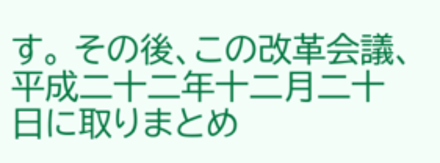す。 その後、この改革会議、平成二十二年十二月二十日に取りまとめ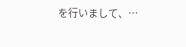を行いまして、…